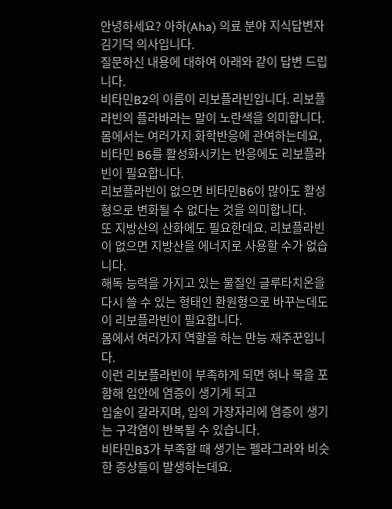안녕하세요? 아하(Aha) 의료 분야 지식답변자 김기덕 의사입니다.
질문하신 내용에 대하여 아래와 같이 답변 드립니다.
비타민B2의 이름이 리보플라빈입니다. 리보플라빈의 플라바라는 말이 노란색을 의미합니다.
몸에서는 여러가지 화학반응에 관여하는데요,
비타민 B6를 활성화시키는 반응에도 리보플라빈이 필요합니다.
리보플라빈이 없으면 비타민B6이 많아도 활성형으로 변화될 수 없다는 것을 의미합니다.
또 지방산의 산화에도 필요한데요. 리보플라빈이 없으면 지방산을 에너지로 사용할 수가 없습니다.
해독 능력을 가지고 있는 물질인 글루타치온을 다시 쓸 수 있는 형태인 환원형으로 바꾸는데도
이 리보플라빈이 필요합니다.
몸에서 여러가지 역할을 하는 만능 재주꾼입니다.
이런 리보플라빈이 부족하게 되면 혀나 목을 포함해 입안에 염증이 생기게 되고
입술이 갈라지며, 입의 가장자리에 염증이 생기는 구각염이 반복될 수 있습니다.
비타민B3가 부족할 때 생기는 펠라그라와 비슷한 증상들이 발생하는데요.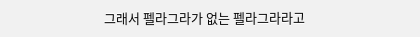그래서 펠라그라가 없는 펠라그라라고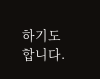하기도 합니다.